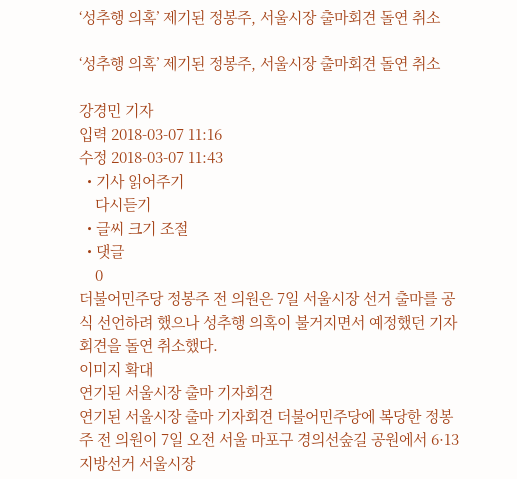‘성추행 의혹’ 제기된 정봉주, 서울시장 출마회견 돌연 취소

‘성추행 의혹’ 제기된 정봉주, 서울시장 출마회견 돌연 취소

강경민 기자
입력 2018-03-07 11:16
수정 2018-03-07 11:43
  • 기사 읽어주기
    다시듣기
  • 글씨 크기 조절
  • 댓글
    0
더불어민주당 정봉주 전 의원은 7일 서울시장 선거 출마를 공식 선언하려 했으나 성추행 의혹이 불거지면서 예정했던 기자회견을 돌연 취소했다.
이미지 확대
연기된 서울시장 출마 기자회견
연기된 서울시장 출마 기자회견 더불어민주당에 복당한 정봉주 전 의원이 7일 오전 서울 마포구 경의선숲길 공원에서 6·13 지방선거 서울시장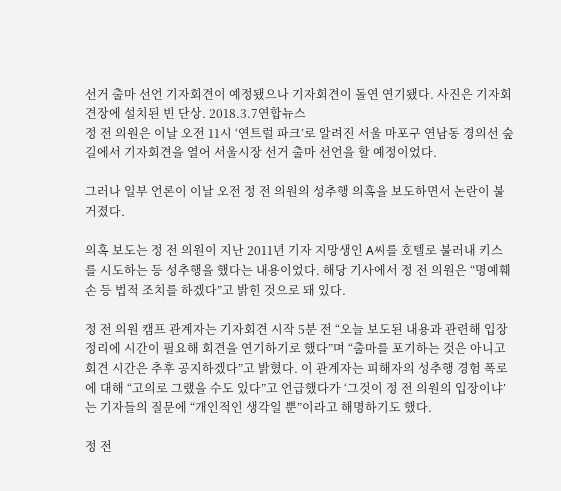선거 출마 선언 기자회견이 예정됐으나 기자회견이 돌연 연기됐다. 사진은 기자회견장에 설치된 빈 단상. 2018.3.7연합뉴스
정 전 의원은 이날 오전 11시 ‘연트럴 파크’로 알려진 서울 마포구 연남동 경의선 숲길에서 기자회견을 열어 서울시장 선거 출마 선언을 할 예정이었다.

그러나 일부 언론이 이날 오전 정 전 의원의 성추행 의혹을 보도하면서 논란이 불거졌다.

의혹 보도는 정 전 의원이 지난 2011년 기자 지망생인 A씨를 호텔로 불러내 키스를 시도하는 등 성추행을 했다는 내용이었다. 해당 기사에서 정 전 의원은 “명예훼손 등 법적 조치를 하겠다”고 밝힌 것으로 돼 있다.

정 전 의원 캠프 관계자는 기자회견 시작 5분 전 “오늘 보도된 내용과 관련해 입장 정리에 시간이 필요해 회견을 연기하기로 했다”며 “출마를 포기하는 것은 아니고 회견 시간은 추후 공지하겠다”고 밝혔다. 이 관계자는 피해자의 성추행 경험 폭로에 대해 “고의로 그랬을 수도 있다”고 언급했다가 ‘그것이 정 전 의원의 입장이냐’는 기자들의 질문에 “개인적인 생각일 뿐”이라고 해명하기도 했다.

정 전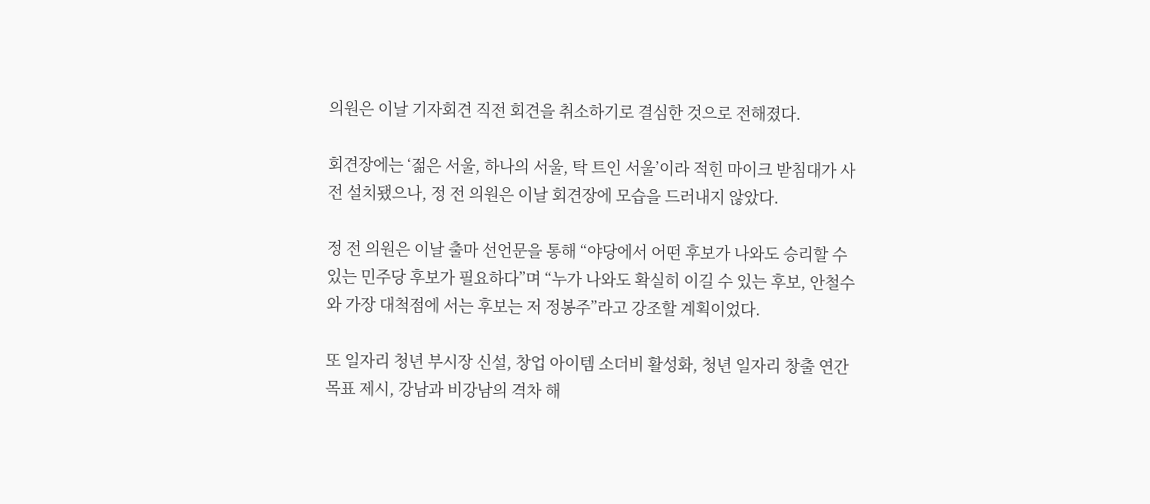의원은 이날 기자회견 직전 회견을 취소하기로 결심한 것으로 전해졌다.

회견장에는 ‘젊은 서울, 하나의 서울, 탁 트인 서울’이라 적힌 마이크 받침대가 사전 설치됐으나, 정 전 의원은 이날 회견장에 모습을 드러내지 않았다.

정 전 의원은 이날 출마 선언문을 통해 “야당에서 어떤 후보가 나와도 승리할 수 있는 민주당 후보가 필요하다”며 “누가 나와도 확실히 이길 수 있는 후보, 안철수와 가장 대척점에 서는 후보는 저 정봉주”라고 강조할 계획이었다.

또 일자리 청년 부시장 신설, 창업 아이템 소더비 활성화, 청년 일자리 창출 연간 목표 제시, 강남과 비강남의 격차 해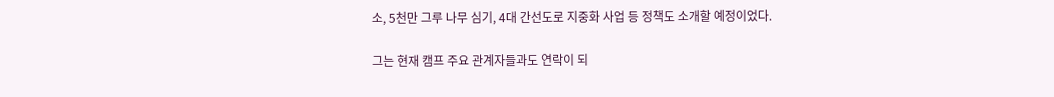소, 5천만 그루 나무 심기, 4대 간선도로 지중화 사업 등 정책도 소개할 예정이었다.

그는 현재 캠프 주요 관계자들과도 연락이 되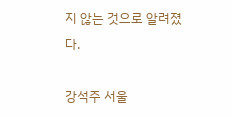지 않는 것으로 알려졌다.

강석주 서울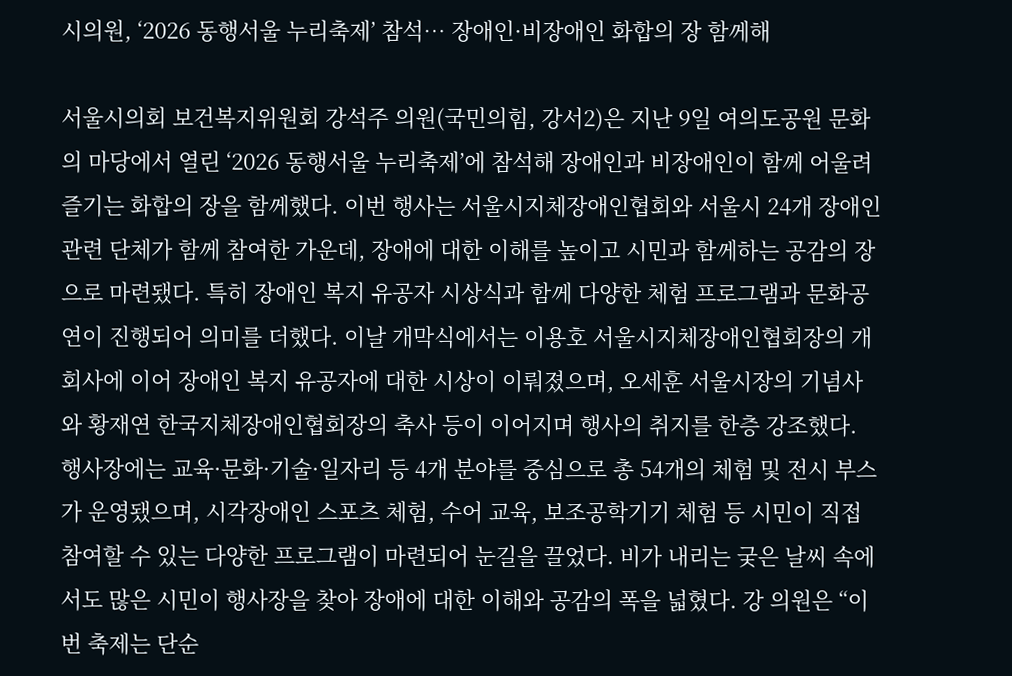시의원, ‘2026 동행서울 누리축제’ 참석… 장애인·비장애인 화합의 장 함께해

서울시의회 보건복지위원회 강석주 의원(국민의힘, 강서2)은 지난 9일 여의도공원 문화의 마당에서 열린 ‘2026 동행서울 누리축제’에 참석해 장애인과 비장애인이 함께 어울려 즐기는 화합의 장을 함께했다. 이번 행사는 서울시지체장애인협회와 서울시 24개 장애인 관련 단체가 함께 참여한 가운데, 장애에 대한 이해를 높이고 시민과 함께하는 공감의 장으로 마련됐다. 특히 장애인 복지 유공자 시상식과 함께 다양한 체험 프로그램과 문화공연이 진행되어 의미를 더했다. 이날 개막식에서는 이용호 서울시지체장애인협회장의 개회사에 이어 장애인 복지 유공자에 대한 시상이 이뤄졌으며, 오세훈 서울시장의 기념사와 황재연 한국지체장애인협회장의 축사 등이 이어지며 행사의 취지를 한층 강조했다. 행사장에는 교육·문화·기술·일자리 등 4개 분야를 중심으로 총 54개의 체험 및 전시 부스가 운영됐으며, 시각장애인 스포츠 체험, 수어 교육, 보조공학기기 체험 등 시민이 직접 참여할 수 있는 다양한 프로그램이 마련되어 눈길을 끌었다. 비가 내리는 궂은 날씨 속에서도 많은 시민이 행사장을 찾아 장애에 대한 이해와 공감의 폭을 넓혔다. 강 의원은 “이번 축제는 단순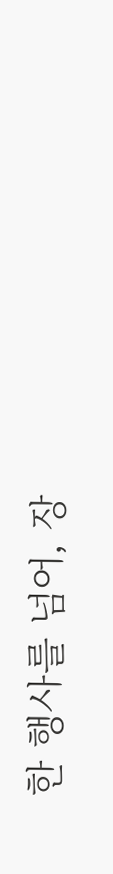한 행사를 넘어, 장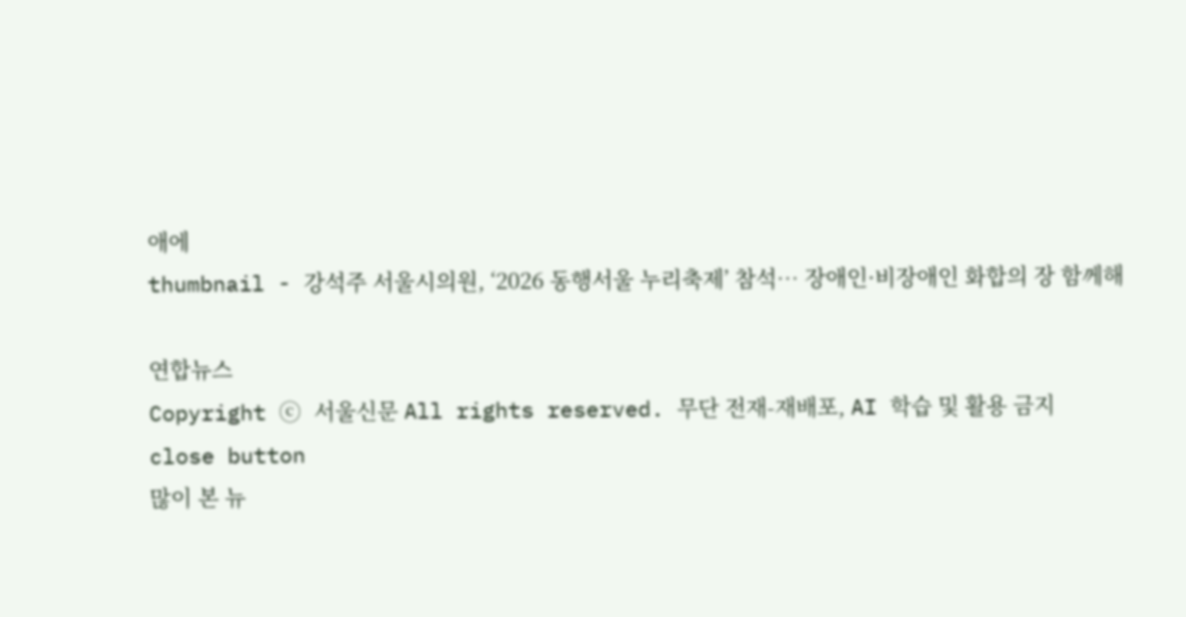애에
thumbnail - 강석주 서울시의원, ‘2026 동행서울 누리축제’ 참석… 장애인·비장애인 화합의 장 함께해

연합뉴스
Copyright ⓒ 서울신문 All rights reserved. 무단 전재-재배포, AI 학습 및 활용 금지
close button
많이 본 뉴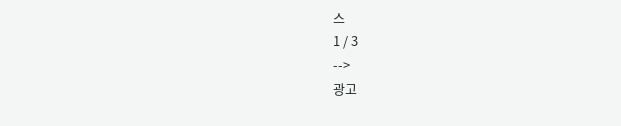스
1 / 3
-->
광고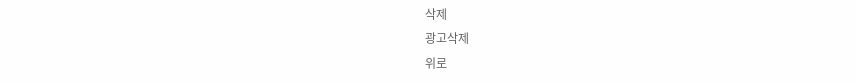삭제
광고삭제
위로